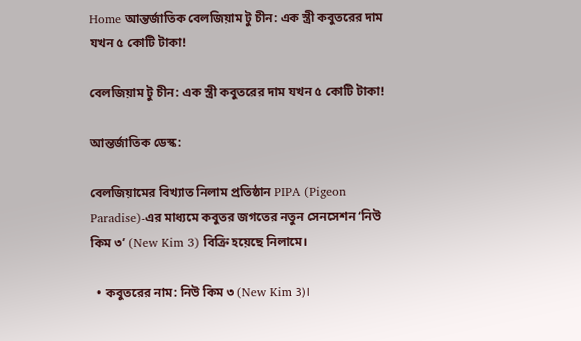Home আন্তর্জাতিক বেলজিয়াম টু চীন: এক স্ত্রী কবুতরের দাম যখন ৫ কোটি টাকা!

বেলজিয়াম টু চীন: এক স্ত্রী কবুতরের দাম যখন ৫ কোটি টাকা!

আন্তর্জাতিক ডেস্ক:

বেলজিয়ামের বিখ্যাত নিলাম প্রতিষ্ঠান PIPA (Pigeon Paradise)-এর মাধ্যমে কবুতর জগতের নতুন সেনসেশন ‘নিউ কিম ৩’ (New Kim 3) বিক্রি হয়েছে নিলামে।

  • কবুতরের নাম: নিউ কিম ৩ (New Kim 3)।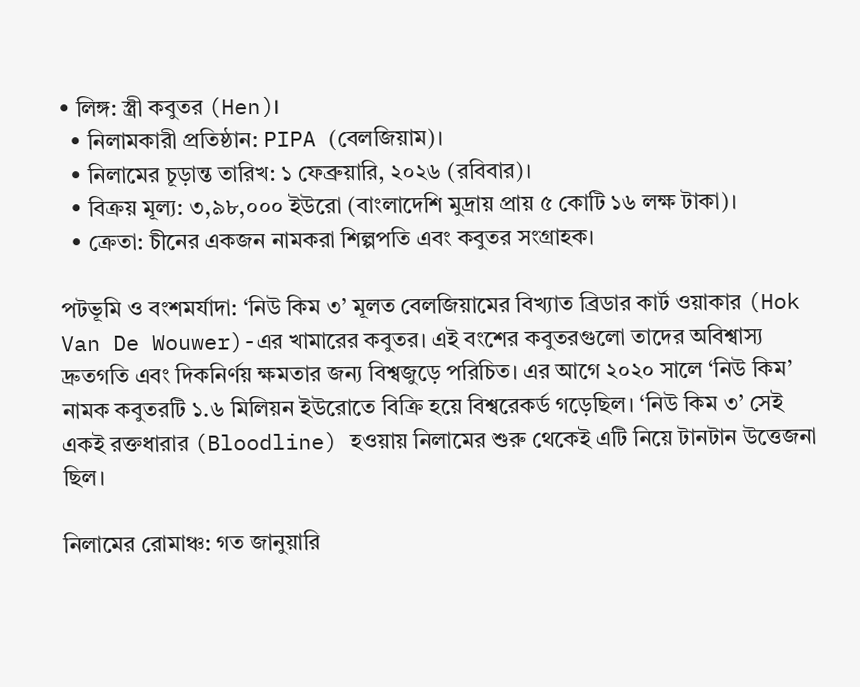• লিঙ্গ: স্ত্রী কবুতর (Hen)।
  • নিলামকারী প্রতিষ্ঠান: PIPA (বেলজিয়াম)।
  • নিলামের চূড়ান্ত তারিখ: ১ ফেব্রুয়ারি, ২০২৬ (রবিবার)।
  • বিক্রয় মূল্য: ৩,৯৮,০০০ ইউরো (বাংলাদেশি মুদ্রায় প্রায় ৫ কোটি ১৬ লক্ষ টাকা)।
  • ক্রেতা: চীনের একজন নামকরা শিল্পপতি এবং কবুতর সংগ্রাহক।

পটভূমি ও বংশমর্যাদা: ‘নিউ কিম ৩’ মূলত বেলজিয়ামের বিখ্যাত ব্রিডার কার্ট ওয়াকার (Hok Van De Wouwer)-এর খামারের কবুতর। এই বংশের কবুতরগুলো তাদের অবিশ্বাস্য দ্রুতগতি এবং দিকনির্ণয় ক্ষমতার জন্য বিশ্বজুড়ে পরিচিত। এর আগে ২০২০ সালে ‘নিউ কিম’ নামক কবুতরটি ১.৬ মিলিয়ন ইউরোতে বিক্রি হয়ে বিশ্বরেকর্ড গড়েছিল। ‘নিউ কিম ৩’ সেই একই রক্তধারার (Bloodline) হওয়ায় নিলামের শুরু থেকেই এটি নিয়ে টানটান উত্তেজনা ছিল।

নিলামের রোমাঞ্চ: গত জানুয়ারি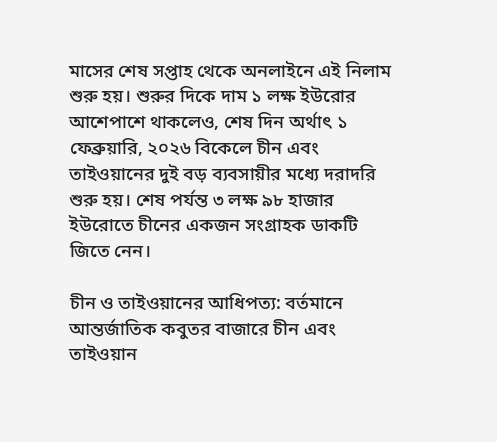মাসের শেষ সপ্তাহ থেকে অনলাইনে এই নিলাম শুরু হয়। শুরুর দিকে দাম ১ লক্ষ ইউরোর আশেপাশে থাকলেও, শেষ দিন অর্থাৎ ১ ফেব্রুয়ারি, ২০২৬ বিকেলে চীন এবং তাইওয়ানের দুই বড় ব্যবসায়ীর মধ্যে দরাদরি শুরু হয়। শেষ পর্যন্ত ৩ লক্ষ ৯৮ হাজার ইউরোতে চীনের একজন সংগ্রাহক ডাকটি জিতে নেন।

চীন ও তাইওয়ানের আধিপত্য: বর্তমানে আন্তর্জাতিক কবুতর বাজারে চীন এবং তাইওয়ান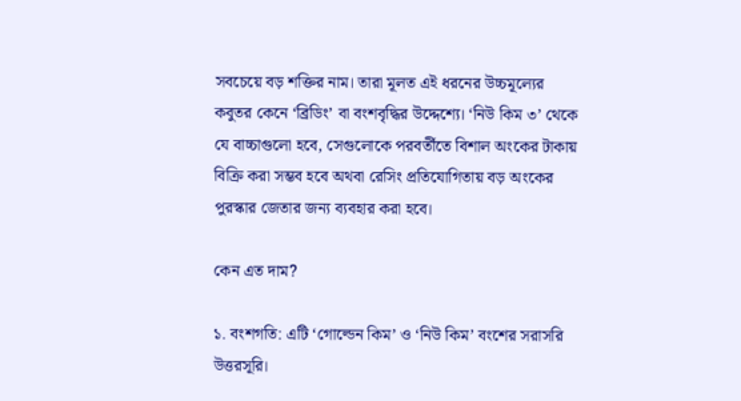সবচেয়ে বড় শক্তির নাম। তারা মূলত এই ধরনের উচ্চমূল্যের কবুতর কেনে ‘ব্রিডিং’ বা বংশবৃদ্ধির উদ্দেশ্যে। ‘নিউ কিম ৩’ থেকে যে বাচ্চাগুলো হবে, সেগুলোকে পরবর্তীতে বিশাল অংকের টাকায় বিক্রি করা সম্ভব হবে অথবা রেসিং প্রতিযোগিতায় বড় অংকের পুরস্কার জেতার জন্য ব্যবহার করা হবে।

কেন এত দাম?

১. বংশগতি: এটি ‘গোল্ডেন কিম’ ও ‘নিউ কিম’ বংশের সরাসরি উত্তরসূরি।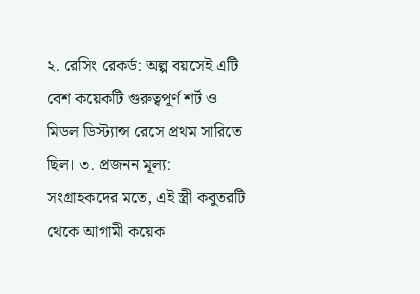২. রেসিং রেকর্ড: অল্প বয়সেই এটি বেশ কয়েকটি গুরুত্বপূর্ণ শর্ট ও মিডল ডিস্ট্যান্স রেসে প্রথম সারিতে ছিল। ৩. প্রজনন মূল্য: সংগ্রাহকদের মতে, এই স্ত্রী কবুতরটি থেকে আগামী কয়েক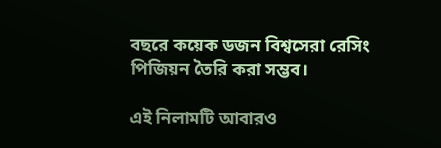বছরে কয়েক ডজন বিশ্বসেরা রেসিং পিজিয়ন তৈরি করা সম্ভব।

এই নিলামটি আবারও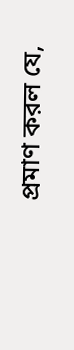প্রমাণ করল যে,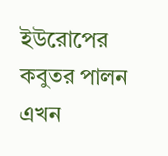ইউরোপের কবুতর পালন এখন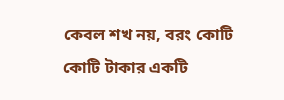কেবল শখ নয়, বরং কোটি কোটি টাকার একটি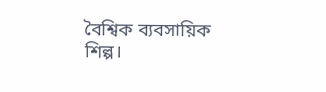বৈশ্বিক ব্যবসায়িক শিল্প।